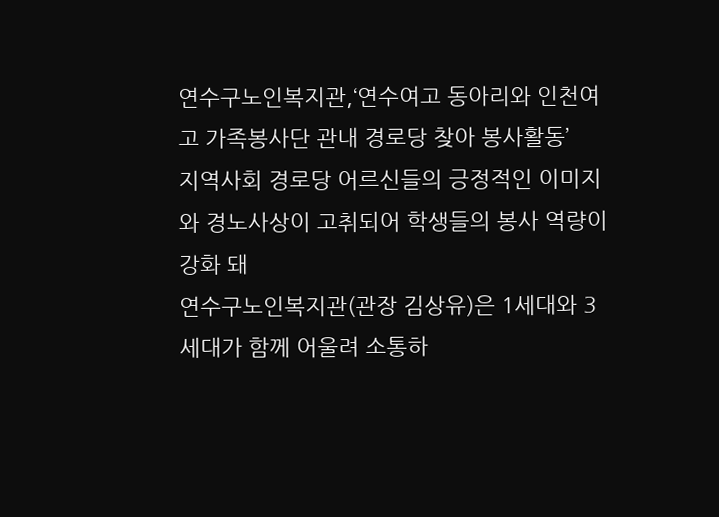연수구노인복지관,‘연수여고 동아리와 인천여고 가족봉사단 관내 경로당 찾아 봉사활동’
지역사회 경로당 어르신들의 긍정적인 이미지와 경노사상이 고취되어 학생들의 봉사 역량이 강화 돼
연수구노인복지관(관장 김상유)은 1세대와 3세대가 함께 어울려 소통하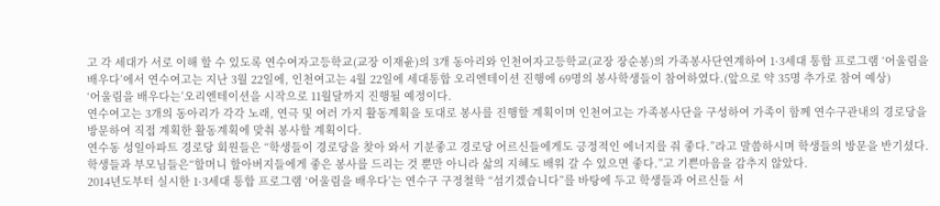고 각 세대가 서로 이해 할 수 있도록 연수여자고등학교(교장 이재윤)의 3개 동아리와 인천여자고등학교(교장 장순봉)의 가족봉사단연계하여 1·3세대 통합 프로그램 ‘어울림을 배우다’에서 연수여고는 지난 3월 22일에, 인천여고는 4월 22일에 세대통합 오리엔테이션 진행에 69명의 봉사학생들이 참여하였다.(앞으로 약 35명 추가로 참여 예상)
‘어울림을 배우다는’오리엔테이션을 시작으로 11월달까지 진행될 예정이다.
연수여고는 3개의 동아리가 각각 노래, 연극 및 여러 가지 활동계획을 토대로 봉사를 진행할 계획이며 인천여고는 가족봉사단을 구성하여 가족이 함께 연수구관내의 경로당을 방문하여 직접 계획한 활동계획에 맞춰 봉사할 계획이다.
연수동 성일아파트 경로당 회원들은 “학생들이 경로당을 찾아 와서 기분좋고 경로당 어르신들에게도 긍정적인 에너지를 줘 좋다.”라고 말씀하시며 학생들의 방문을 반기셨다.
학생들과 부모님들은“할머니 할아버지들에게 좋은 봉사를 드리는 것 뿐만 아니라 삶의 지혜도 배워 갈 수 있으면 좋다.”고 기쁜마음을 감추지 않았다.
2014년도부터 실시한 1·3세대 통합 프로그램 ‘어울림을 배우다’는 연수구 구정철학 “섬기겠습니다”를 바탕에 두고 학생들과 어르신들 서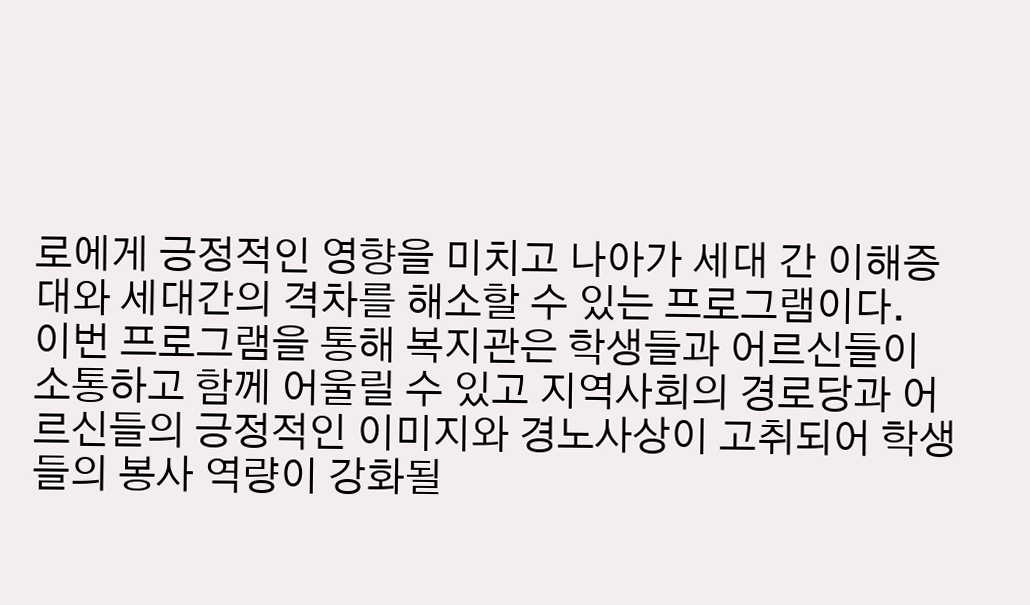로에게 긍정적인 영향을 미치고 나아가 세대 간 이해증대와 세대간의 격차를 해소할 수 있는 프로그램이다.
이번 프로그램을 통해 복지관은 학생들과 어르신들이 소통하고 함께 어울릴 수 있고 지역사회의 경로당과 어르신들의 긍정적인 이미지와 경노사상이 고취되어 학생들의 봉사 역량이 강화될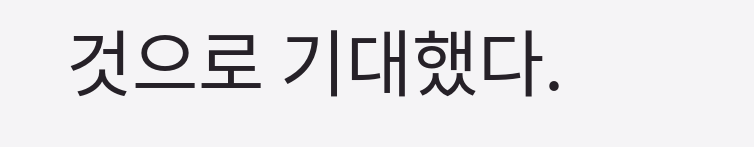것으로 기대했다.